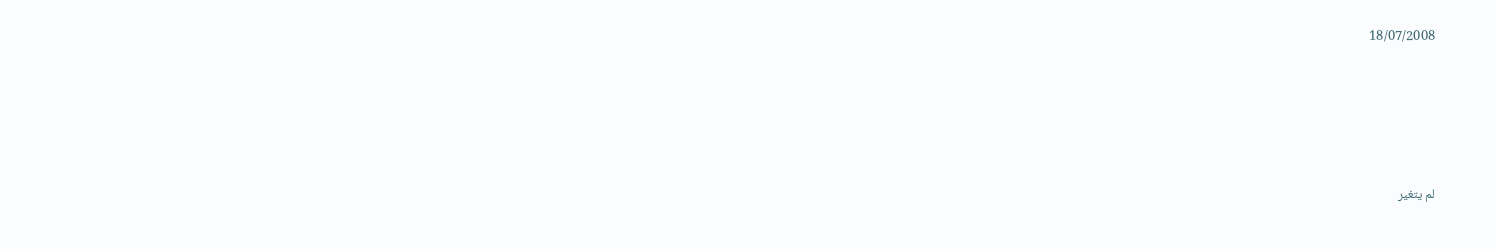18/07/2008





لم يتغير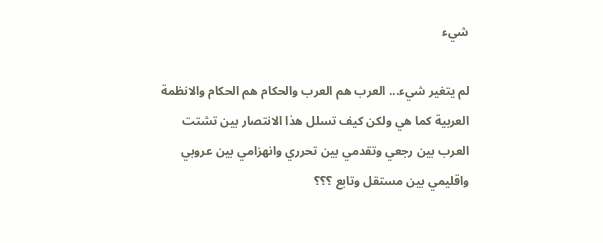شيء

لم يتغير شيء... العرب هم العرب والحكام هم الحكام والانظمة العربية كما هي ولكن كيف تسلل هذا الانتصار بين تشتت العرب بين رجعي وتقدمي بين تحرري وانهزامي بين عروبي واقليمي بين مستقل وتابع ؟؟؟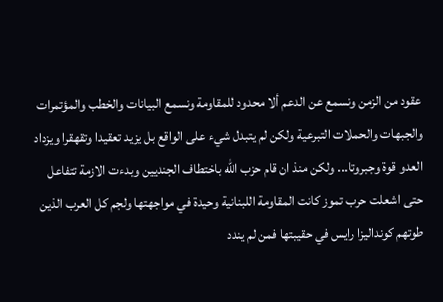عقود من الزمن ونسمع عن الدعم ألا محدود للمقاومة ونسمع البيانات والخطب والمؤتمرات والجبهات والحملات التبرعية ولكن لم يتبدل شيء على الواقع بل يزيد تعقيدا وتقهقرا ويزداد العدو قوة وجبروتا... ولكن منذ ان قام حزب الله باختطاف الجنديين وبدءت الازمة تتفاعل حتى اشعلت حرب تموز كانت المقاومة اللبنانية وحيدة في مواجهتها ولجم كل العرب الذين طوتهم كونداليزا رايس في حقيبتها فمن لم يندد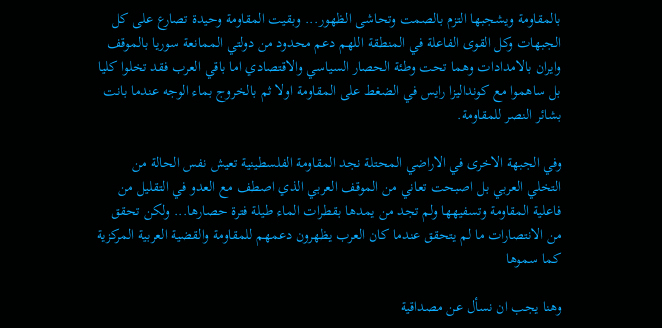بالمقاومة ويشجبها التزم بالصمت وتحاشى الظهور... وبقيت المقاومة وحيدة تصارع على كل الجبهات وكل القوى الفاعلة في المنطقة اللهم دعم محدود من دولتي الممانعة سوريا بالموقف وايران بالامدادات وهما تحت وطئة الحصار السياسي والاقتصادي اما باقي العرب فقد تخلوا كليا بل ساهموا مع كونداليزا رايس في الضغط على المقاومة اولا ثم بالخروج بماء الوجه عندما بانت بشائر النصر للمقاومة.

وفي الجبهة الاخرى في الاراضي المحتلة نجد المقاومة الفلسطينية تعيش نفس الحالة من التخلي العربي بل اصبحت تعاني من الموقف العربي الذي اصطف مع العدو في التقليل من فاعلية المقاومة وتسفيهها ولم تجد من يمدها بقطرات الماء طيلة فترة حصارها... ولكن تحقق من الانتصارات ما لم يتحقق عندما كان العرب يظهرون دعمهم للمقاومة والقضية العربية المركزية كما سموها

وهنا يجب ان نسأل عن مصداقية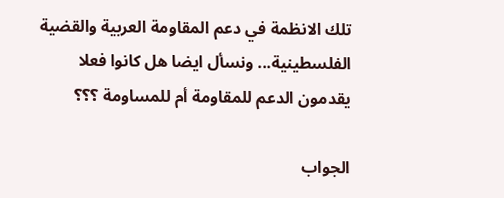تلك الانظمة في دعم المقاومة العربية والقضية الفلسطينية... ونسأل ايضا هل كانوا فعلا يقدمون الدعم للمقاومة أم للمساومة ؟؟؟

الجواب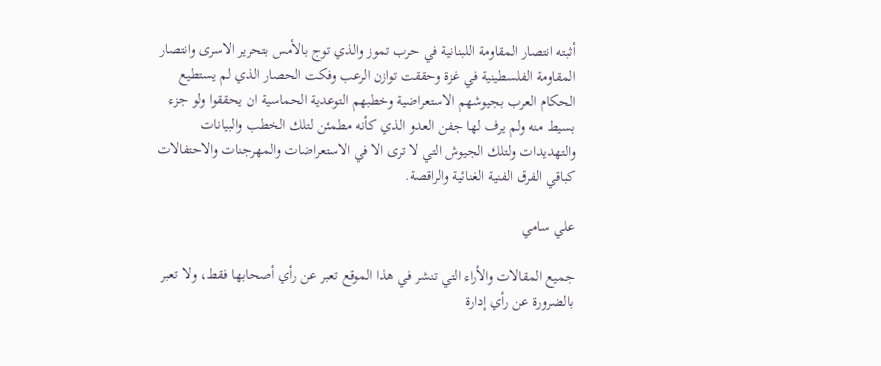أثبته انتصار المقاومة اللبنانية في حرب تموز والذي توج بالأمس بتحرير الاسرى وانتصار المقاومة الفلسطينية في غزة وحققت توازن الرعب وفكت الحصار الذي لم يستطيع الحكام العرب بجيوشهم الاستعراضية وخطبهم التوعدية الحماسية ان يحققوا ولو جزء بسيط منه ولم يرف لها جفن العدو الذي كأنه مطمئن لتلك الخطب والبيانات والتهديدات ولتلك الجيوش التي لا ترى الا في الاستعراضات والمهرجنات والاحتفالات كباقي الفرق الفنية الغنائية والراقصة.

علي سامي

جميع المقالات والأراء التي تنشر في هذا الموقع تعبر عن رأي أصحابها فقط، ولا تعبر بالضرورة عن رأي إدارة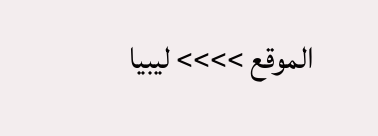الموقع >>>> ليبيا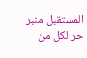المستقبل منبر حر لكل من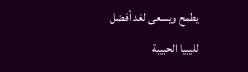يطمح ويسعى لغد أفضل لليبيا الحبيبة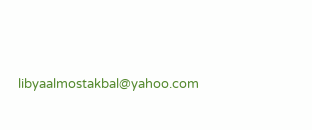libyaalmostakbal@yahoo.com